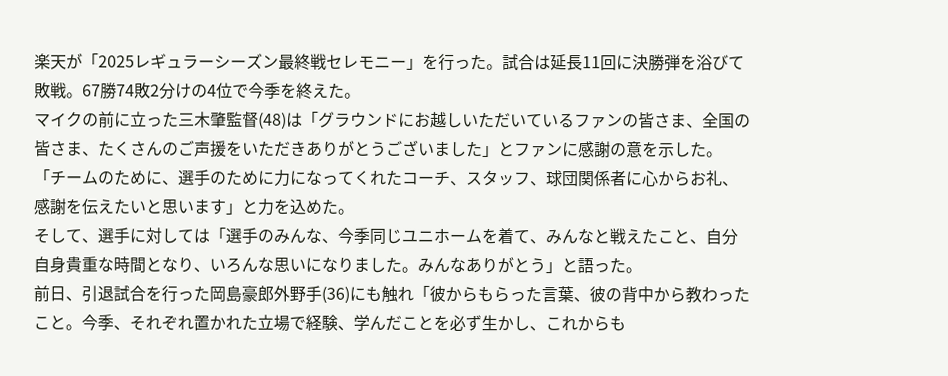楽天が「2025レギュラーシーズン最終戦セレモニー」を行った。試合は延長11回に決勝弾を浴びて敗戦。67勝74敗2分けの4位で今季を終えた。
マイクの前に立った三木肇監督(48)は「グラウンドにお越しいただいているファンの皆さま、全国の皆さま、たくさんのご声援をいただきありがとうございました」とファンに感謝の意を示した。「チームのために、選手のために力になってくれたコーチ、スタッフ、球団関係者に心からお礼、感謝を伝えたいと思います」と力を込めた。
そして、選手に対しては「選手のみんな、今季同じユニホームを着て、みんなと戦えたこと、自分自身貴重な時間となり、いろんな思いになりました。みんなありがとう」と語った。
前日、引退試合を行った岡島豪郎外野手(36)にも触れ「彼からもらった言葉、彼の背中から教わったこと。今季、それぞれ置かれた立場で経験、学んだことを必ず生かし、これからも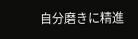自分磨きに精進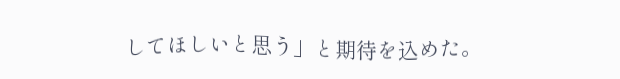してほしいと思う」と期待を込めた。